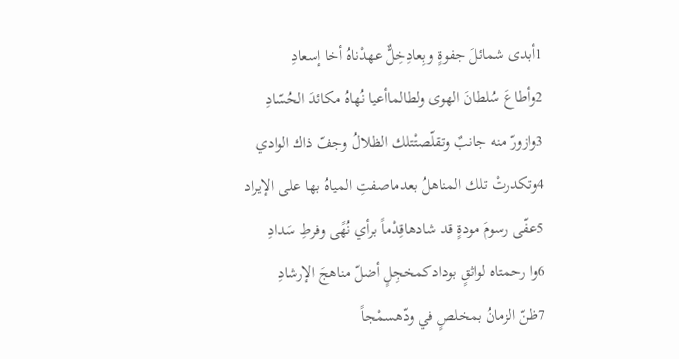1أبدى شمائلَ جفوةٍ وبِعادِخِلٌّ عهدْناهُ أخا إسعادِ
2وأطاعَ سُلطانَ الهوى ولطالماأعيا نُهاهُ مكائدَ الحُسّادِ
3وازورّ منه جانبٌ وتقلّصتْتلك الظلالُ وجفّ ذاك الوادي
4وتكدرتْ تلك المناهلُ بعدماصفتِ المياهُ بها على الإيراد
5عفّى رسومَ مودةٍ قد شادهاقِدْماً برأي نُهًى وفرطِ سَدادِ
6وا رحمتاه لواثقٍ بودادكمخجِلٍ أضلّ مناهجَ الإرشادِ
7ظنّ الزمانُ بمخلصٍ في ودّهسمْجاً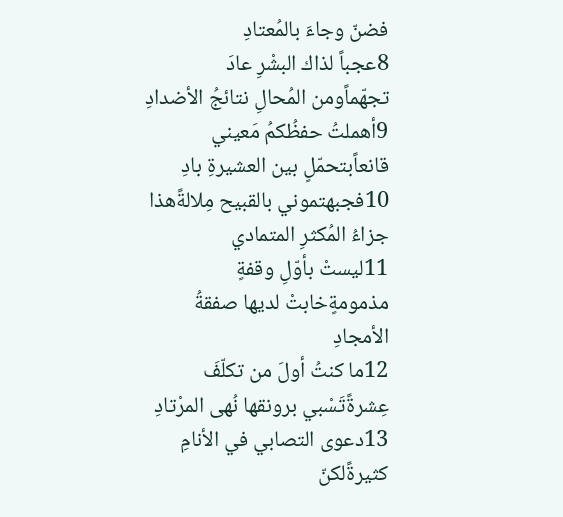فضنّ وجاءَ بالمُعتادِ
8عجباً لذاك البشْرِ عادَ تجهّماًومن المُحالِ نتائجُ الأضدادِ
9أهملتُ حفظُكمُ مَعيني قانعاًبتحمّلٍ بين العشيرةِ بادِ
10فجبهتموني بالقبيح مِلالةًهذا جزاءُ المُكثرِ المتمادي
11ليستْ بأوّلِ وقفةٍ مذمومةٍخابتْ لديها صفقةُ الأمجادِ
12ما كنتُ أولَ من تكلّفَ عِشرةًتَسْبي برونقها نُهى المرْتادِ
13دعوى التصابي في الأنامِ كثيرةًلكنّ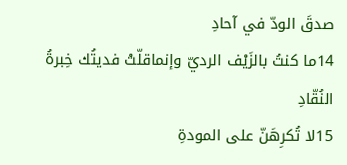صدقَ الودّ في آحادِ
14ما كنتُ بالزَيْف الرديّ وإنماقلّتْ فديتُك خِبرةُ النُقّادِ
15لا تُكرِهَنّ على المودةِ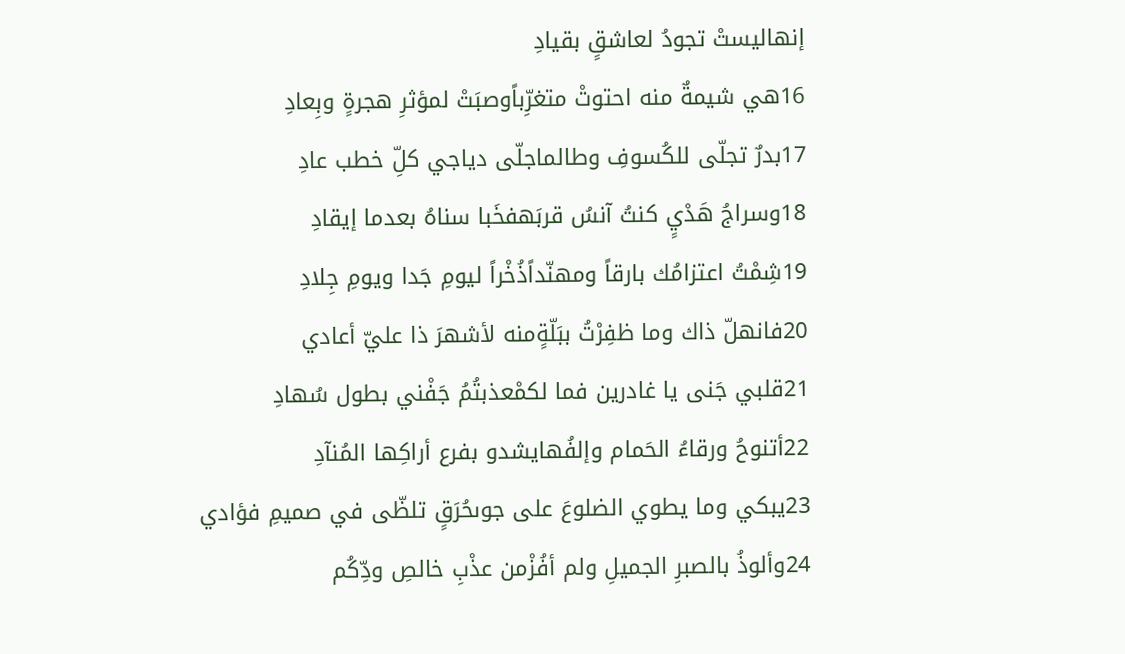إنهاليستْ تجودُ لعاشقٍ بقيادِ
16هي شيمةٌ منه احتوتْ متغرِّباًوصبَتْ لمؤثرِ هجرةٍ وبِعادِ
17بدرٌ تجلّى للكُسوفِ وطالماجلّى دياجي كلِّ خطب عادِ
18وسراجُ هَدْيٍ كنتُ آنسُ قربَهفخَبا سناهُ بعدما إيقادِ
19شِمْتُ اعتزامُك بارقاً ومهنّداًذُخْراً ليومِ جَدا ويومِ جِلادِ
20فانهلّ ذاك وما ظفِرْتُ ببَلّةٍمنه لأشهرَ ذا عليّ أعادي
21قلبي جَنى يا غادرين فما لكمْعذبتُمُ جَفْني بطول سُهادِ
22أتنوحُ ورقاءُ الحَمام وإلفُهايشدو بفرع أراكِها المُنآدِ
23يبكي وما يطوي الضلوعَ على جوىحُرَقٍ تلظّى في صميمِ فؤادي
24وألوذُ بالصبرِ الجميلِ ولم أفُزْمن عذْبِ خالصِ ودِّكُم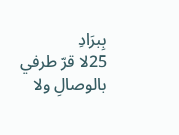بِبرَادِ
25لا قرّ طرفي بالوصالِ ولا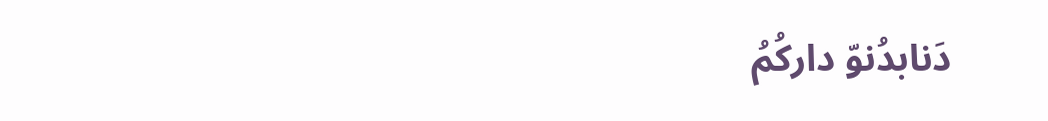دَنابدُنوّ داركُمُ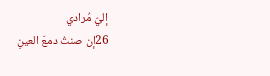إليّ مُرادي
26إن صنتُ دمعَ العينِ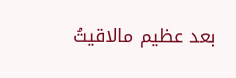بعد عظيم مالاقيتُ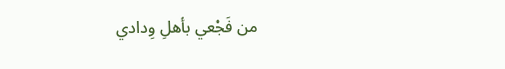من فَجْعي بأهلِ وِدادي